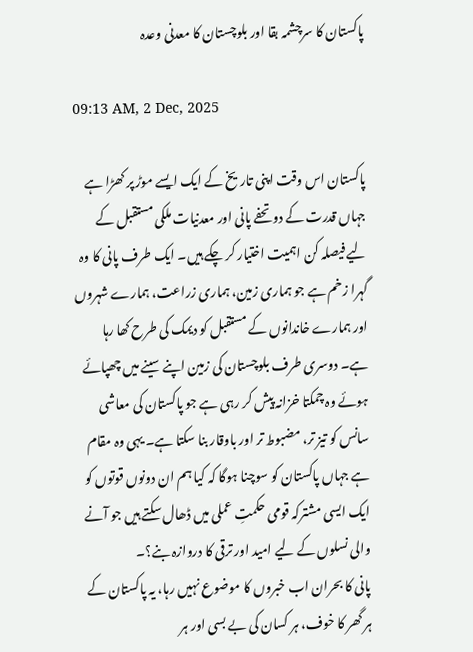پاکستان کا سرچشمہ بقا اور بلوچستان کا معدنی وعدہ

09:13 AM, 2 Dec, 2025

پاکستان اس وقت اپنی تاریخ کے ایک ایسے موڑ پر کھڑا ہے جہاں قدرت کے دو تحفے پانی اور معدنیات ملکی مستقبل کے لیے فیصلہ کن اہمیت اختیار کر چکے ہیں۔ ایک طرف پانی کا وہ گہرا زخم ہے جو ہماری زمین، ہماری زراعت، ہمارے شہروں اور ہمارے خاندانوں کے مستقبل کو دیمک کی طرح کھا رہا ہے۔ دوسری طرف بلوچستان کی زمین اپنے سینے میں چھپائے ہوئے وہ چمکتا خزانہ پیش کر رہی ہے جو پاکستان کی معاشی سانس کو تیز تر، مضبوط تر اور باوقار بنا سکتا ہے۔ یہی وہ مقام ہے جہاں پاکستان کو سوچنا ہوگا کہ کیا ہم ان دونوں قوتوں کو ایک ایسی مشترکہ قومی حکمتِ عملی میں ڈھال سکتے ہیں جو آنے والی نسلوں کے لیے امید اور ترقی کا دروازہ بنے؟۔
پانی کا بحران اب خبروں کا موضوع نہیں رہا، یہ پاکستان کے ہر گھر کا خوف، ہر کسان کی بے بسی اور ہر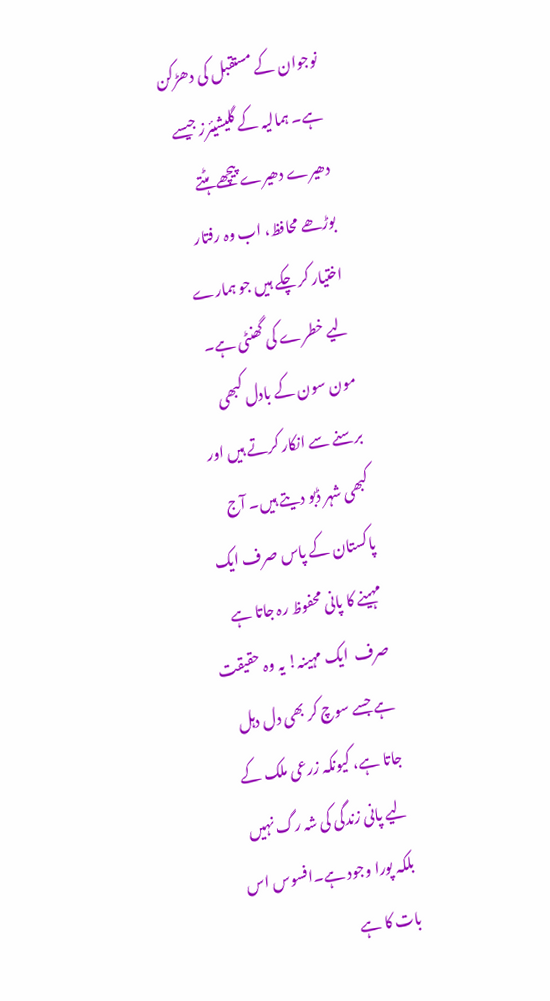نوجوان کے مستقبل کی دھڑکن ہے۔ ہمالیہ کے گلیشیئرز جیسے دھیرے دھیرے پیچھے ہٹتے بوڑھے محافظ، اب وہ رفتار اختیار کر چکے ہیں جو ہمارے لیے خطرے کی گھنٹی ہے۔ مون سون کے بادل کبھی برسنے سے انکار کرتے ہیں اور کبھی شہر ڈبو دیتے ہیں۔ آج پاکستان کے پاس صرف ایک مہینے کا پانی محفوظ رہ جاتا ہے صرف  ایک مہینہ! یہ وہ حقیقت ہے جسے سوچ کر بھی دل دہل جاتا ہے، کیونکہ زرعی ملک کے لیے پانی زندگی کی شہ رگ نہیں بلکہ پورا وجود ہے۔افسوس اس بات کا ہے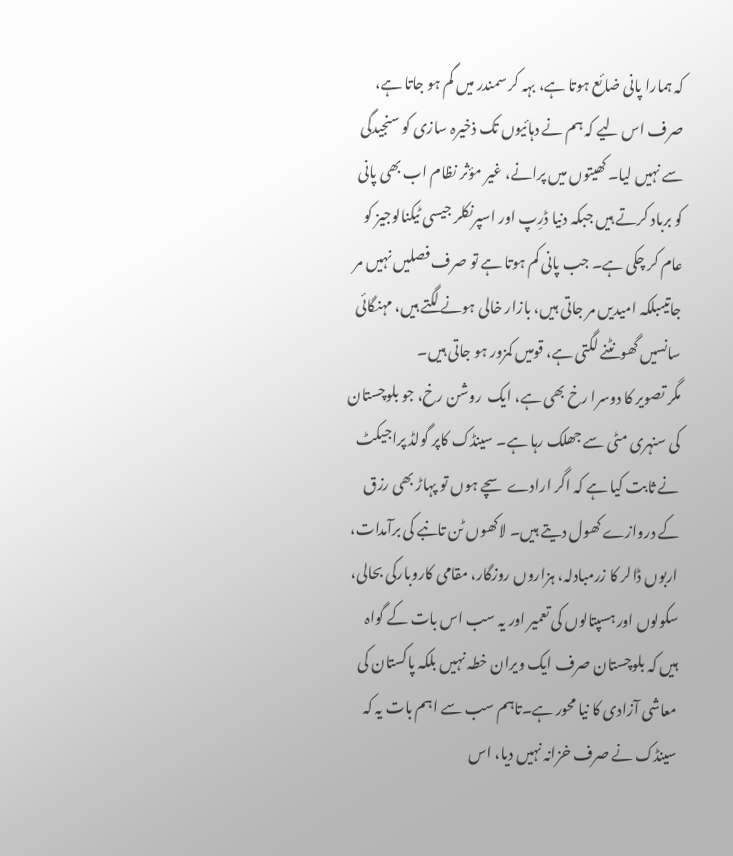کہ ہمارا پانی ضائع ہوتا ہے، بہہ کر سمندر میں گم ہو جاتا ہے، صرف اس لیے کہ ہم نے دہائیوں تک ذخیرہ سازی کو سنجیدگی سے نہیں لیا۔ کھیتوں میں پرانے، غیر مؤثر نظام اب بھی پانی کو برباد کرتے ہیں جبکہ دنیا ڈرِپ اور اسپرنکلر جیسی ٹیکنالوجیز کو عام کر چکی ہے۔ جب پانی کم ہوتا ہے تو صرف فصلیں نہیں مر جاتیںبلکہ امیدیں مر جاتی ہیں، بازار خالی ہونے لگتے ہیں، مہنگائی سانسیں گھونٹنے لگتی ہے، قومیں کمزور ہو جاتی ہیں۔
مگر تصویر کا دوسرا رخ بھی ہے، ایک  روشن رخ، جو بلوچستان کی سنہری مٹی سے جھلک رہا ہے۔ سینڈک کاپر گولڈ پراجیکٹ نے ثابت کیا ہے کہ اگر ارادے سچے ہوں تو پہاڑ بھی رزق کے دروازے کھول دیتے ہیں۔ لاکھوں ٹن تانبے کی برآمدات، اربوں ڈالر کا زرمبادلہ، ہزاروں روزگار، مقامی کاروبارکی بحالی، سکولوں اور ہسپتالوں کی تعمیر اور یہ سب اس بات کے گواہ ہیں کہ بلوچستان صرف ایک ویران خطہ نہیں بلکہ پاکستان کی معاشی آزادی کا نیا محور ہے۔تاہم سب سے اہم بات یہ کہ سینڈک نے صرف خزانہ نہیں دیا، اس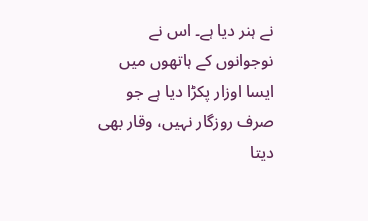نے ہنر دیا ہے۔ اس نے نوجوانوں کے ہاتھوں میں ایسا اوزار پکڑا دیا ہے جو صرف روزگار نہیں، وقار بھی دیتا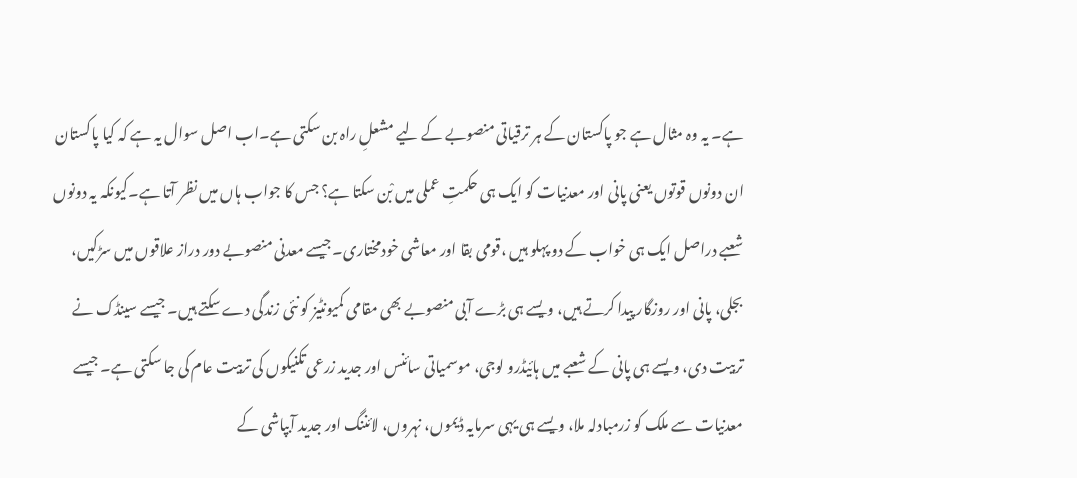ہے۔ یہ وہ مثال ہے جو پاکستان کے ہر ترقیاتی منصوبے کے لیے مشعلِ راہ بن سکتی ہے۔اب اصل سوال یہ ہے کہ کیا پاکستان ان دونوں قوتوں یعنی پانی اور معدنیات کو ایک ہی حکمتِ عملی میں بْن سکتا ہے؟ جس کا جواب ہاں میں نظر آتا ہے۔کیونکہ یہ دونوں شعبے دراصل ایک ہی خواب کے دو پہلو ہیں ،قومی بقا اور معاشی خودمختاری۔جیسے معدنی منصوبے دور دراز علاقوں میں سڑکیں، بجلی، پانی اور روزگار پیدا کرتے ہیں، ویسے ہی بڑے آبی منصوبے بھی مقامی کمیونٹیز کو نئی زندگی دے سکتے ہیں۔ جیسے سینڈک نے تربیت دی، ویسے ہی پانی کے شعبے میں ہائیڈرو لوجی، موسمیاتی سائنس اور جدید زرعی تکنیکوں کی تربیت عام کی جا سکتی ہے۔ جیسے معدنیات سے ملک کو زرمبادلہ ملا، ویسے ہی یہی سرمایہ ڈیموں، نہروں، لائننگ اور جدید آبپاشی کے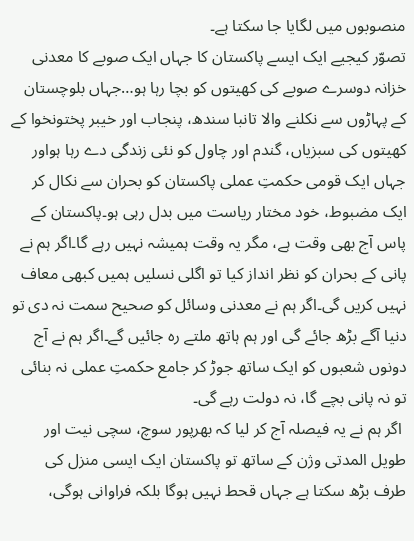منصوبوں میں لگایا جا سکتا ہے۔
تصوّر کیجیے ایک ایسے پاکستان کا جہاں ایک صوبے کا معدنی خزانہ دوسرے صوبے کی کھیتوں کو بچا رہا ہو…جہاں بلوچستان کے پہاڑوں سے نکلنے والا تانبا سندھ، پنجاب اور خیبر پختونخوا کے کھیتوں کی سبزیاں، گندم اور چاول کو نئی زندگی دے رہا ہواور جہاں ایک قومی حکمتِ عملی پاکستان کو بحران سے نکال کر ایک مضبوط، خود مختار ریاست میں بدل رہی ہو۔پاکستان کے پاس آج بھی وقت ہے، مگر یہ وقت ہمیشہ نہیں رہے گا۔اگر ہم نے پانی کے بحران کو نظر انداز کیا تو اگلی نسلیں ہمیں کبھی معاف نہیں کریں گی۔اگر ہم نے معدنی وسائل کو صحیح سمت نہ دی تو دنیا آگے بڑھ جائے گی اور ہم ہاتھ ملتے رہ جائیں گے۔اگر ہم نے آج دونوں شعبوں کو ایک ساتھ جوڑ کر جامع حکمتِ عملی نہ بنائی تو نہ پانی بچے گا، نہ دولت رہے گی۔
 اگر ہم نے یہ فیصلہ آج کر لیا کہ بھرپور سوچ، سچی نیت اور طویل المدتی وژن کے ساتھ تو پاکستان ایک ایسی منزل کی طرف بڑھ سکتا ہے جہاں قحط نہیں ہوگا بلکہ فراوانی ہوگی،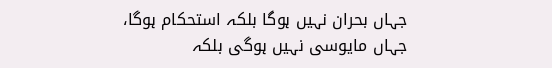جہاں بحران نہیں ہوگا بلکہ استحکام ہوگا، جہاں مایوسی نہیں ہوگی بلکہ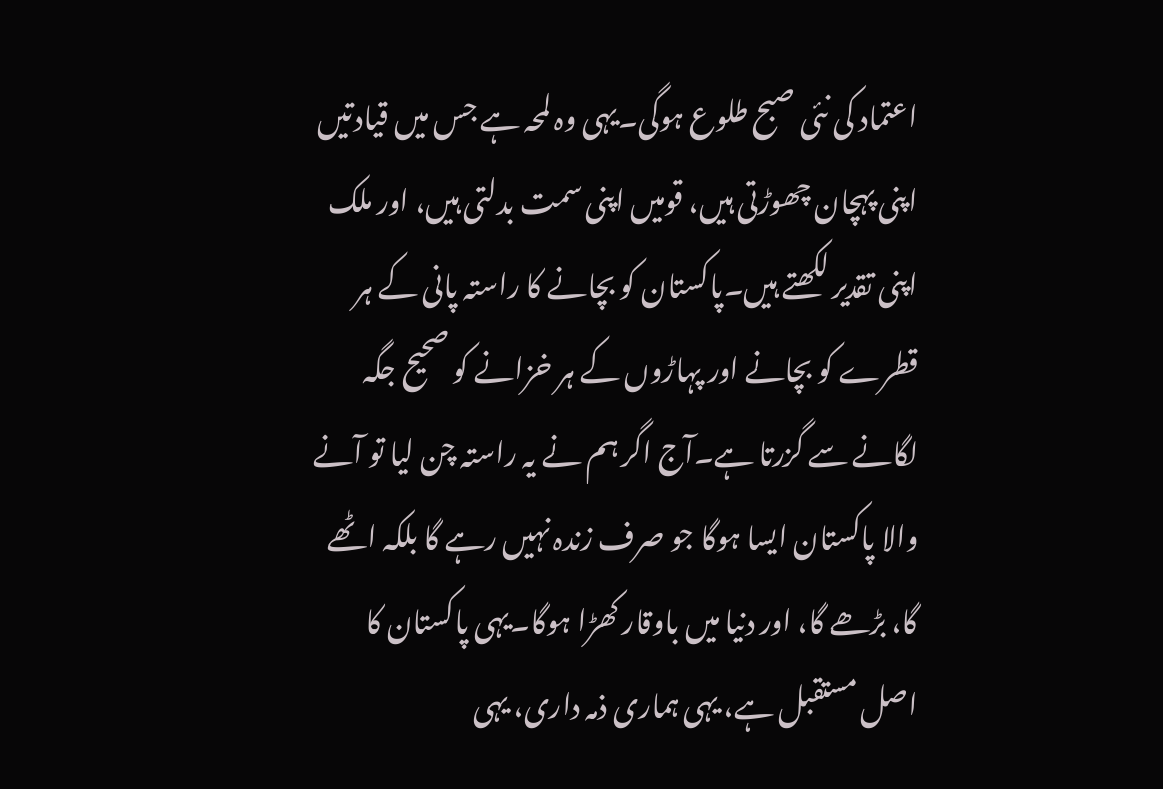اعتماد کی نئی صبح طلوع ہوگی۔یہی وہ لمحہ ہے جس میں قیادتیں اپنی پہچان چھوڑتی ہیں، قومیں اپنی سمت بدلتی ہیں، اور ملک اپنی تقدیر لکھتے ہیں۔پاکستان کو بچانے کا راستہ پانی کے ہر قطرے کو بچانے اور پہاڑوں کے ہر خزانے کو صحیح جگہ لگانے سے گزرتا ہے۔آج اگر ہم نے یہ راستہ چن لیا تو آنے والا پاکستان ایسا ہوگا جو صرف زندہ نہیں رہے گا بلکہ اٹھے گا، بڑھے گا، اور دنیا میں باوقار کھڑا ہوگا۔یہی پاکستان کا اصل مستقبل ہے، یہی ہماری ذمہ داری، یہی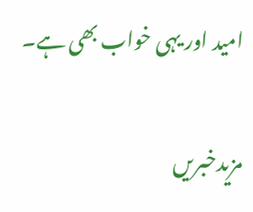امید اور یہی خواب بھی ہے۔

مزیدخبریں